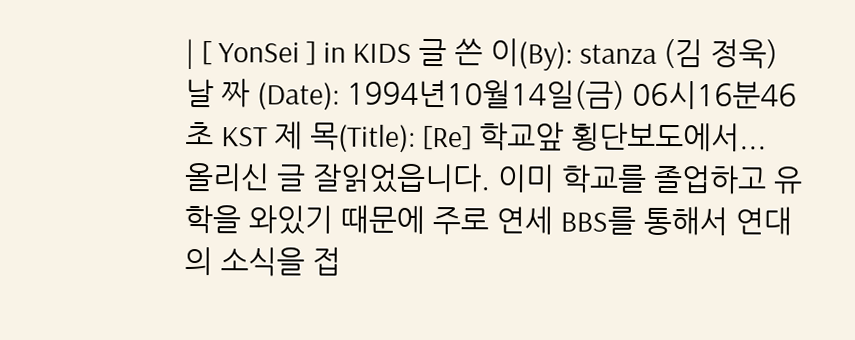| [ YonSei ] in KIDS 글 쓴 이(By): stanza (김 정욱) 날 짜 (Date): 1994년10월14일(금) 06시16분46초 KST 제 목(Title): [Re] 학교앞 횡단보도에서... 올리신 글 잘읽었읍니다. 이미 학교를 졸업하고 유학을 와있기 때문에 주로 연세 BBS를 통해서 연대의 소식을 접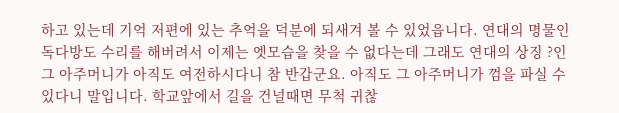하고 있는데 기억 저편에 있는 추억을 덕분에 되새겨 볼 수 있었읍니다. 연대의 명물인 독다방도 수리를 해버려서 이제는 엣모습을 찾을 수 없다는데 그래도 연대의 상징 ?인 그 아주머니가 아직도 여전하시다니 참 반갑군요. 아직도 그 아주머니가 껌을 파실 수 있다니 말입니다. 학교앞에서 길을 건널때면 무척 귀찮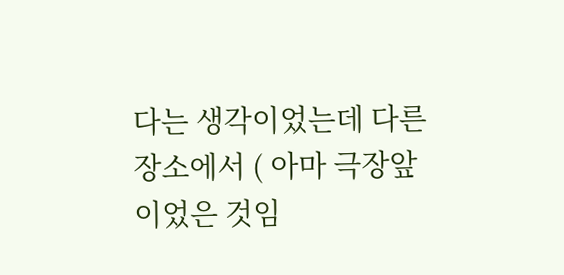다는 생각이었는데 다른 장소에서 ( 아마 극장앞이었은 것임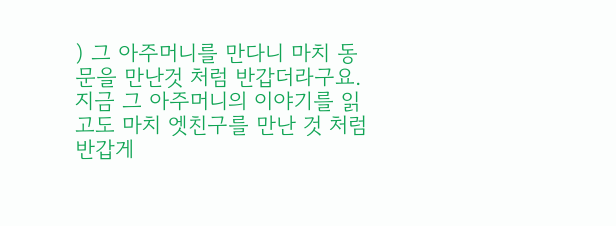) 그 아주머니를 만다니 마치 동문을 만난것 처럼 반갑더라구요. 지금 그 아주머니의 이야기를 읽고도 마치 엣친구를 만난 것 처럼 반갑게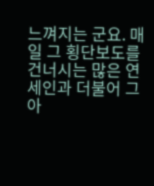느껴지는 군요. 매일 그 횡단보도를 건너시는 많은 연세인과 더불어 그 아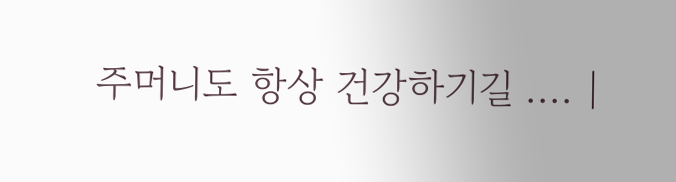주머니도 항상 건강하기길 .... |